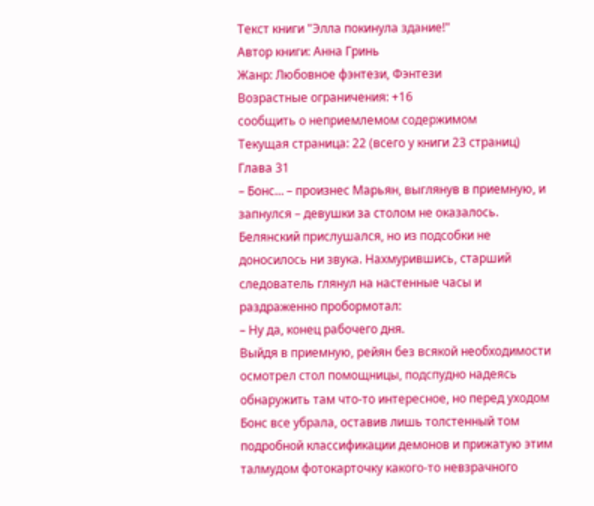Текст книги "Элла покинула здание!"
Автор книги: Анна Гринь
Жанр: Любовное фэнтези, Фэнтези
Возрастные ограничения: +16
сообщить о неприемлемом содержимом
Текущая страница: 22 (всего у книги 23 страниц)
Глава 31
– Бонс… – произнес Марьян, выглянув в приемную, и запнулся – девушки за столом не оказалось.
Белянский прислушался, но из подсобки не доносилось ни звука. Нахмурившись, старший следователь глянул на настенные часы и раздраженно пробормотал:
– Ну да, конец рабочего дня.
Выйдя в приемную, рейян без всякой необходимости осмотрел стол помощницы, подспудно надеясь обнаружить там что-то интересное, но перед уходом Бонс все убрала, оставив лишь толстенный том подробной классификации демонов и прижатую этим талмудом фотокарточку какого-то невзрачного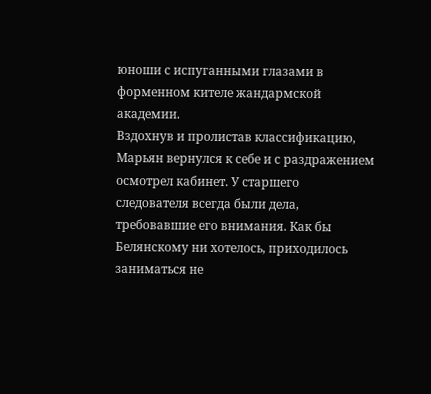юноши с испуганными глазами в форменном кителе жандармской академии.
Вздохнув и пролистав классификацию, Марьян вернулся к себе и с раздражением осмотрел кабинет. У старшего следователя всегда были дела, требовавшие его внимания. Как бы Белянскому ни хотелось, приходилось заниматься не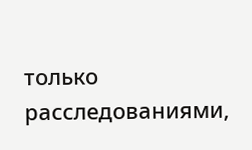только расследованиями,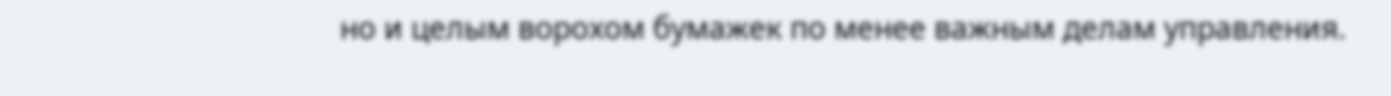но и целым ворохом бумажек по менее важным делам управления.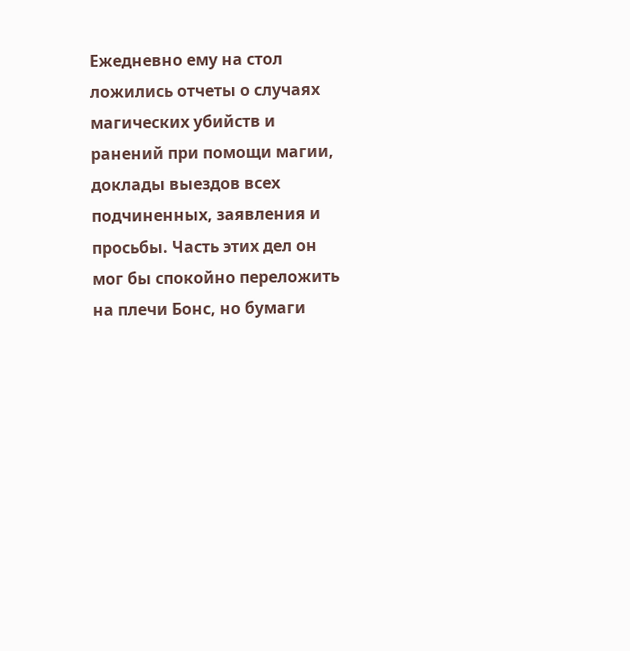Ежедневно ему на стол ложились отчеты о случаях магических убийств и ранений при помощи магии, доклады выездов всех подчиненных, заявления и просьбы. Часть этих дел он мог бы спокойно переложить на плечи Бонс, но бумаги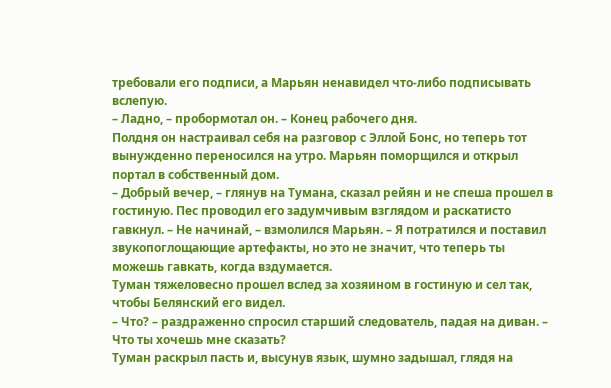требовали его подписи, а Марьян ненавидел что-либо подписывать вслепую.
– Ладно, – пробормотал он. – Конец рабочего дня.
Полдня он настраивал себя на разговор с Эллой Бонс, но теперь тот вынужденно переносился на утро. Марьян поморщился и открыл портал в собственный дом.
– Добрый вечер, – глянув на Тумана, сказал рейян и не спеша прошел в гостиную. Пес проводил его задумчивым взглядом и раскатисто гавкнул. – Не начинай, – взмолился Марьян. – Я потратился и поставил звукопоглощающие артефакты, но это не значит, что теперь ты можешь гавкать, когда вздумается.
Туман тяжеловесно прошел вслед за хозяином в гостиную и сел так, чтобы Белянский его видел.
– Что? – раздраженно спросил старший следователь, падая на диван. – Что ты хочешь мне сказать?
Туман раскрыл пасть и, высунув язык, шумно задышал, глядя на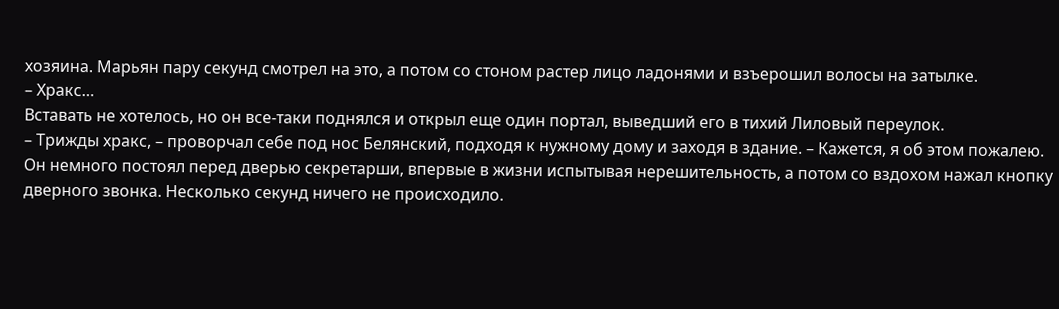хозяина. Марьян пару секунд смотрел на это, а потом со стоном растер лицо ладонями и взъерошил волосы на затылке.
– Хракс…
Вставать не хотелось, но он все-таки поднялся и открыл еще один портал, выведший его в тихий Лиловый переулок.
– Трижды хракс, – проворчал себе под нос Белянский, подходя к нужному дому и заходя в здание. – Кажется, я об этом пожалею.
Он немного постоял перед дверью секретарши, впервые в жизни испытывая нерешительность, а потом со вздохом нажал кнопку дверного звонка. Несколько секунд ничего не происходило.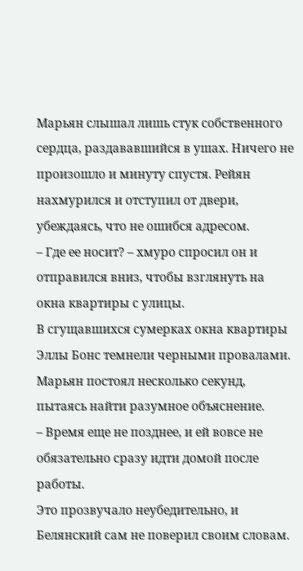Марьян слышал лишь стук собственного сердца, раздававшийся в ушах. Ничего не произошло и минуту спустя. Рейян нахмурился и отступил от двери, убеждаясь, что не ошибся адресом.
– Где ее носит? – хмуро спросил он и отправился вниз, чтобы взглянуть на окна квартиры с улицы.
В сгущавшихся сумерках окна квартиры Эллы Бонс темнели черными провалами. Марьян постоял несколько секунд, пытаясь найти разумное объяснение.
– Время еще не позднее, и ей вовсе не обязательно сразу идти домой после работы.
Это прозвучало неубедительно, и Белянский сам не поверил своим словам.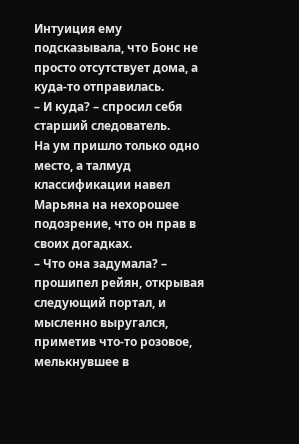Интуиция ему подсказывала, что Бонс не просто отсутствует дома, а куда-то отправилась.
– И куда? – спросил себя старший следователь.
На ум пришло только одно место, а талмуд классификации навел Марьяна на нехорошее подозрение, что он прав в своих догадках.
– Что она задумала? – прошипел рейян, открывая следующий портал, и мысленно выругался, приметив что-то розовое, мелькнувшее в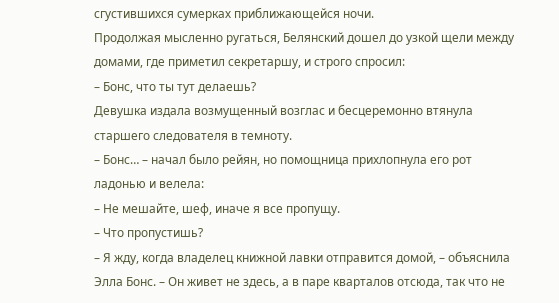сгустившихся сумерках приближающейся ночи.
Продолжая мысленно ругаться, Белянский дошел до узкой щели между домами, где приметил секретаршу, и строго спросил:
– Бонс, что ты тут делаешь?
Девушка издала возмущенный возглас и бесцеремонно втянула старшего следователя в темноту.
– Бонс… – начал было рейян, но помощница прихлопнула его рот ладонью и велела:
– Не мешайте, шеф, иначе я все пропущу.
– Что пропустишь?
– Я жду, когда владелец книжной лавки отправится домой, – объяснила Элла Бонс. – Он живет не здесь, а в паре кварталов отсюда, так что не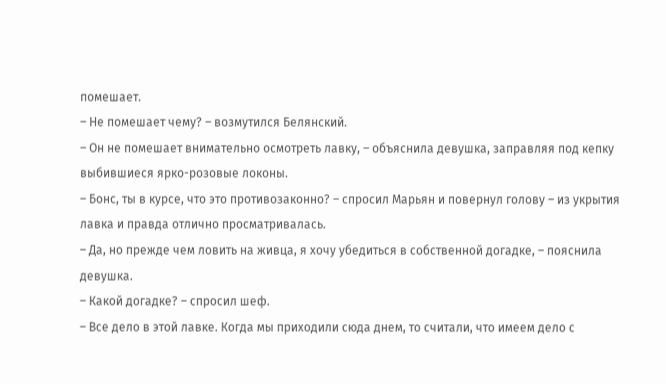помешает.
– Не помешает чему? – возмутился Белянский.
– Он не помешает внимательно осмотреть лавку, – объяснила девушка, заправляя под кепку выбившиеся ярко-розовые локоны.
– Бонс, ты в курсе, что это противозаконно? – спросил Марьян и повернул голову – из укрытия лавка и правда отлично просматривалась.
– Да, но прежде чем ловить на живца, я хочу убедиться в собственной догадке, – пояснила девушка.
– Какой догадке? – спросил шеф.
– Все дело в этой лавке. Когда мы приходили сюда днем, то считали, что имеем дело с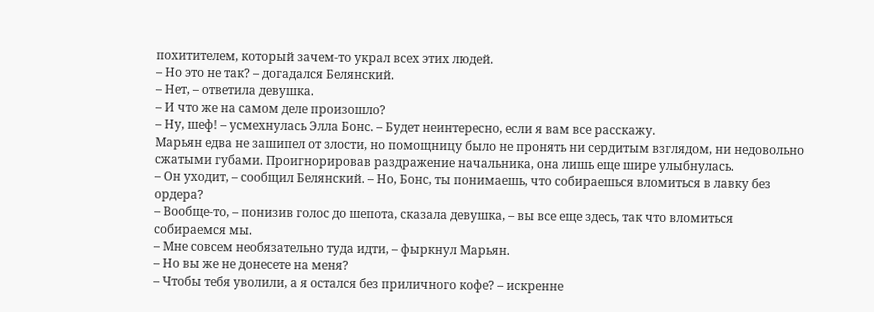похитителем, который зачем-то украл всех этих людей.
– Но это не так? – догадался Белянский.
– Нет, – ответила девушка.
– И что же на самом деле произошло?
– Ну, шеф! – усмехнулась Элла Бонс. – Будет неинтересно, если я вам все расскажу.
Марьян едва не зашипел от злости, но помощницу было не пронять ни сердитым взглядом, ни недовольно сжатыми губами. Проигнорировав раздражение начальника, она лишь еще шире улыбнулась.
– Он уходит, – сообщил Белянский. – Но, Бонс, ты понимаешь, что собираешься вломиться в лавку без ордера?
– Вообще-то, – понизив голос до шепота, сказала девушка, – вы все еще здесь, так что вломиться собираемся мы.
– Мне совсем необязательно туда идти, – фыркнул Марьян.
– Но вы же не донесете на меня?
– Чтобы тебя уволили, а я остался без приличного кофе? – искренне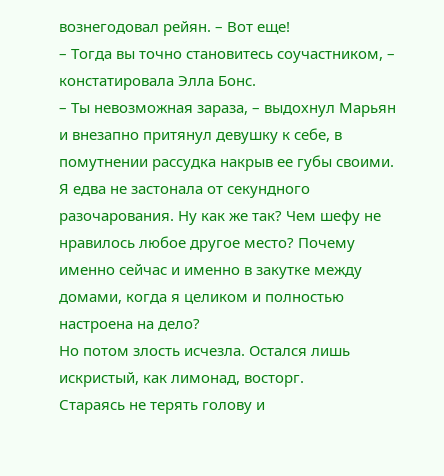вознегодовал рейян. – Вот еще!
– Тогда вы точно становитесь соучастником, – констатировала Элла Бонс.
– Ты невозможная зараза, – выдохнул Марьян и внезапно притянул девушку к себе, в помутнении рассудка накрыв ее губы своими.
Я едва не застонала от секундного разочарования. Ну как же так? Чем шефу не нравилось любое другое место? Почему именно сейчас и именно в закутке между домами, когда я целиком и полностью настроена на дело?
Но потом злость исчезла. Остался лишь искристый, как лимонад, восторг.
Стараясь не терять голову и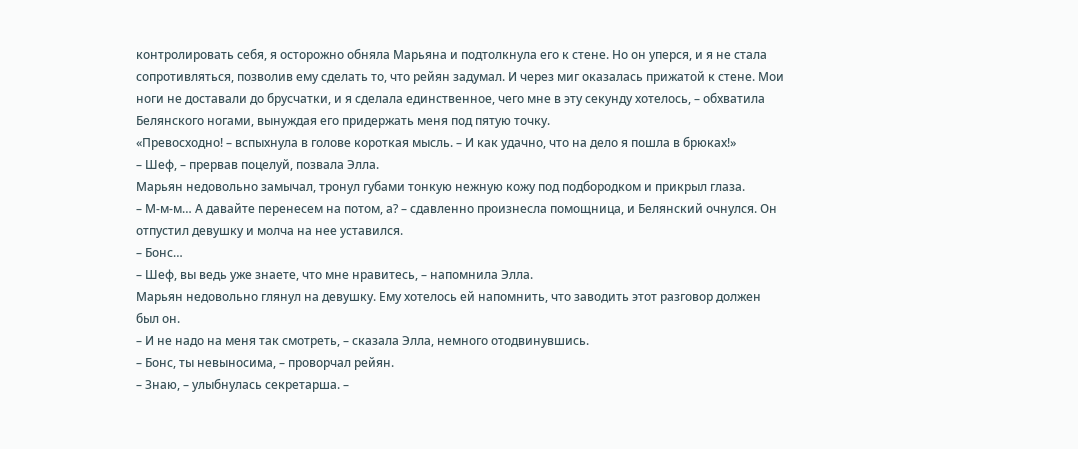контролировать себя, я осторожно обняла Марьяна и подтолкнула его к стене. Но он уперся, и я не стала сопротивляться, позволив ему сделать то, что рейян задумал. И через миг оказалась прижатой к стене. Мои ноги не доставали до брусчатки, и я сделала единственное, чего мне в эту секунду хотелось, – обхватила Белянского ногами, вынуждая его придержать меня под пятую точку.
«Превосходно! – вспыхнула в голове короткая мысль. – И как удачно, что на дело я пошла в брюках!»
– Шеф, – прервав поцелуй, позвала Элла.
Марьян недовольно замычал, тронул губами тонкую нежную кожу под подбородком и прикрыл глаза.
– М-м-м… А давайте перенесем на потом, а? – сдавленно произнесла помощница, и Белянский очнулся. Он отпустил девушку и молча на нее уставился.
– Бонс…
– Шеф, вы ведь уже знаете, что мне нравитесь, – напомнила Элла.
Марьян недовольно глянул на девушку. Ему хотелось ей напомнить, что заводить этот разговор должен был он.
– И не надо на меня так смотреть, – сказала Элла, немного отодвинувшись.
– Бонс, ты невыносима, – проворчал рейян.
– Знаю, – улыбнулась секретарша. –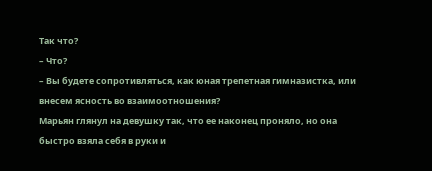Так что?
– Что?
– Вы будете сопротивляться, как юная трепетная гимназистка, или внесем ясность во взаимоотношения?
Марьян глянул на девушку так, что ее наконец проняло, но она быстро взяла себя в руки и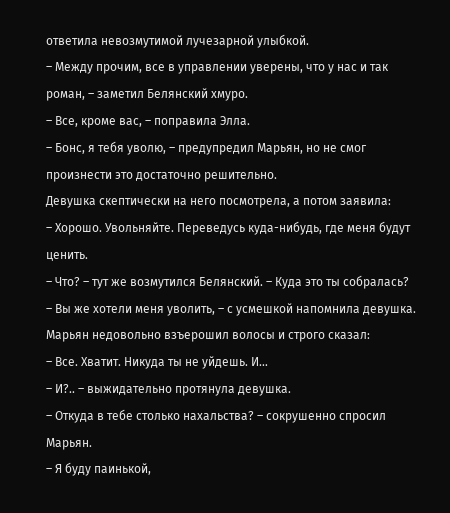ответила невозмутимой лучезарной улыбкой.
– Между прочим, все в управлении уверены, что у нас и так роман, – заметил Белянский хмуро.
– Все, кроме вас, – поправила Элла.
– Бонс, я тебя уволю, – предупредил Марьян, но не смог произнести это достаточно решительно.
Девушка скептически на него посмотрела, а потом заявила:
– Хорошо. Увольняйте. Переведусь куда-нибудь, где меня будут ценить.
– Что? – тут же возмутился Белянский. – Куда это ты собралась?
– Вы же хотели меня уволить, – с усмешкой напомнила девушка.
Марьян недовольно взъерошил волосы и строго сказал:
– Все. Хватит. Никуда ты не уйдешь. И…
– И?.. – выжидательно протянула девушка.
– Откуда в тебе столько нахальства? – сокрушенно спросил Марьян.
– Я буду паинькой,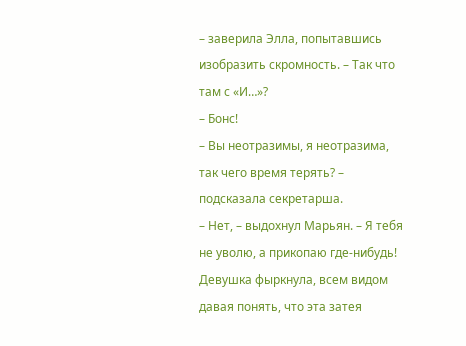– заверила Элла, попытавшись изобразить скромность. – Так что там с «И…»?
– Бонс!
– Вы неотразимы, я неотразима, так чего время терять? – подсказала секретарша.
– Нет, – выдохнул Марьян. – Я тебя не уволю, а прикопаю где-нибудь!
Девушка фыркнула, всем видом давая понять, что эта затея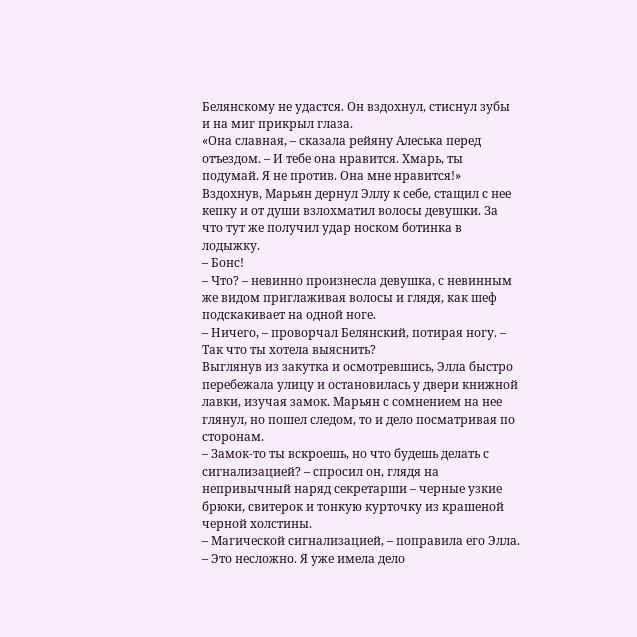Белянскому не удастся. Он вздохнул, стиснул зубы и на миг прикрыл глаза.
«Она славная, – сказала рейяну Алеська перед отъездом. – И тебе она нравится. Хмарь, ты подумай. Я не против. Она мне нравится!»
Вздохнув, Марьян дернул Эллу к себе, стащил с нее кепку и от души взлохматил волосы девушки. За что тут же получил удар носком ботинка в лодыжку.
– Бонс!
– Что? – невинно произнесла девушка, с невинным же видом приглаживая волосы и глядя, как шеф подскакивает на одной ноге.
– Ничего, – проворчал Белянский, потирая ногу. – Так что ты хотела выяснить?
Выглянув из закутка и осмотревшись, Элла быстро перебежала улицу и остановилась у двери книжной лавки, изучая замок. Марьян с сомнением на нее глянул, но пошел следом, то и дело посматривая по сторонам.
– Замок-то ты вскроешь, но что будешь делать с сигнализацией? – спросил он, глядя на непривычный наряд секретарши – черные узкие брюки, свитерок и тонкую курточку из крашеной черной холстины.
– Магической сигнализацией, – поправила его Элла. – Это несложно. Я уже имела дело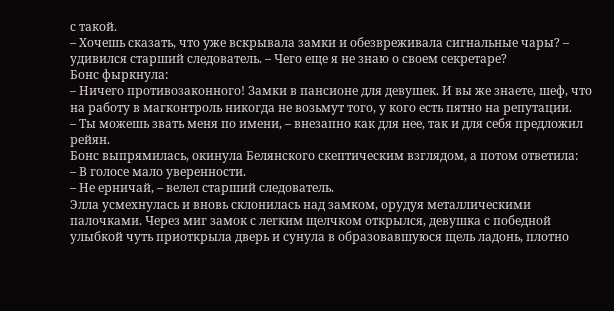с такой.
– Хочешь сказать, что уже вскрывала замки и обезвреживала сигнальные чары? – удивился старший следователь. – Чего еще я не знаю о своем секретаре?
Бонс фыркнула:
– Ничего противозаконного! Замки в пансионе для девушек. И вы же знаете, шеф, что на работу в магконтроль никогда не возьмут того, у кого есть пятно на репутации.
– Ты можешь звать меня по имени, – внезапно как для нее, так и для себя предложил рейян.
Бонс выпрямилась, окинула Белянского скептическим взглядом, а потом ответила:
– В голосе мало уверенности.
– Не ерничай, – велел старший следователь.
Элла усмехнулась и вновь склонилась над замком, орудуя металлическими палочками. Через миг замок с легким щелчком открылся, девушка с победной улыбкой чуть приоткрыла дверь и сунула в образовавшуюся щель ладонь, плотно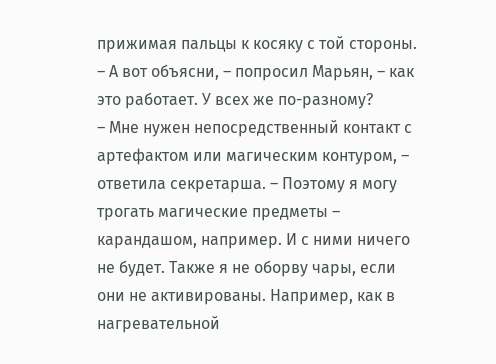прижимая пальцы к косяку с той стороны.
– А вот объясни, – попросил Марьян, – как это работает. У всех же по-разному?
– Мне нужен непосредственный контакт с артефактом или магическим контуром, – ответила секретарша. – Поэтому я могу трогать магические предметы – карандашом, например. И с ними ничего не будет. Также я не оборву чары, если они не активированы. Например, как в нагревательной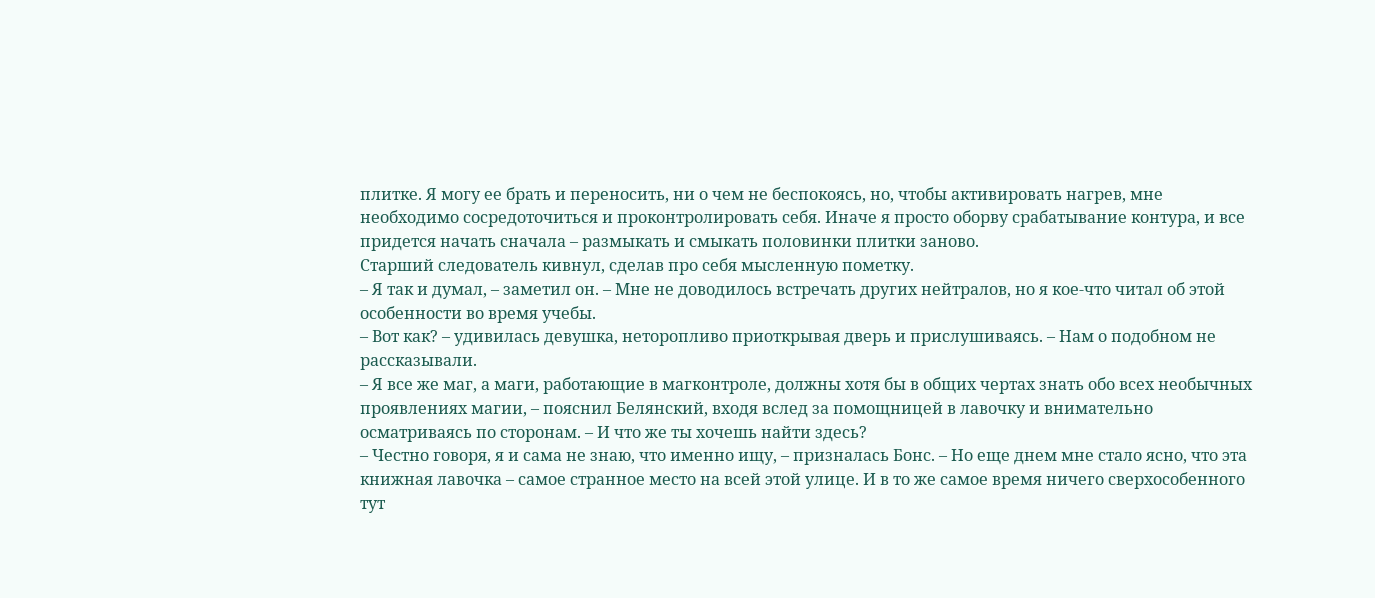плитке. Я могу ее брать и переносить, ни о чем не беспокоясь, но, чтобы активировать нагрев, мне необходимо сосредоточиться и проконтролировать себя. Иначе я просто оборву срабатывание контура, и все придется начать сначала – размыкать и смыкать половинки плитки заново.
Старший следователь кивнул, сделав про себя мысленную пометку.
– Я так и думал, – заметил он. – Мне не доводилось встречать других нейтралов, но я кое-что читал об этой особенности во время учебы.
– Вот как? – удивилась девушка, неторопливо приоткрывая дверь и прислушиваясь. – Нам о подобном не рассказывали.
– Я все же маг, а маги, работающие в магконтроле, должны хотя бы в общих чертах знать обо всех необычных проявлениях магии, – пояснил Белянский, входя вслед за помощницей в лавочку и внимательно осматриваясь по сторонам. – И что же ты хочешь найти здесь?
– Честно говоря, я и сама не знаю, что именно ищу, – призналась Бонс. – Но еще днем мне стало ясно, что эта книжная лавочка – самое странное место на всей этой улице. И в то же самое время ничего сверхособенного тут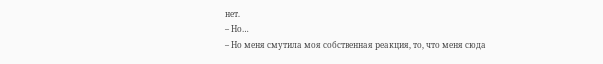нет.
– Но…
– Но меня смутила моя собственная реакция, то, что меня сюда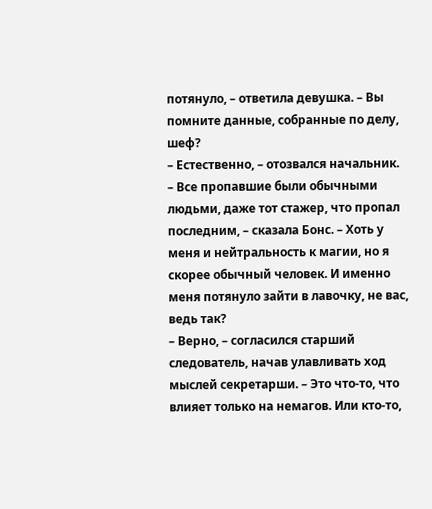потянуло, – ответила девушка. – Вы помните данные, собранные по делу, шеф?
– Естественно, – отозвался начальник.
– Все пропавшие были обычными людьми, даже тот стажер, что пропал последним, – сказала Бонс. – Хоть у меня и нейтральность к магии, но я скорее обычный человек. И именно меня потянуло зайти в лавочку, не вас, ведь так?
– Верно, – согласился старший следователь, начав улавливать ход мыслей секретарши. – Это что-то, что влияет только на немагов. Или кто-то,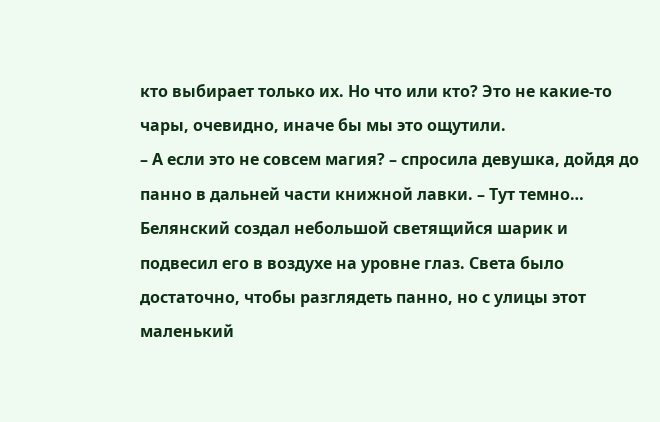кто выбирает только их. Но что или кто? Это не какие-то чары, очевидно, иначе бы мы это ощутили.
– А если это не совсем магия? – спросила девушка, дойдя до панно в дальней части книжной лавки. – Тут темно…
Белянский создал небольшой светящийся шарик и подвесил его в воздухе на уровне глаз. Света было достаточно, чтобы разглядеть панно, но с улицы этот маленький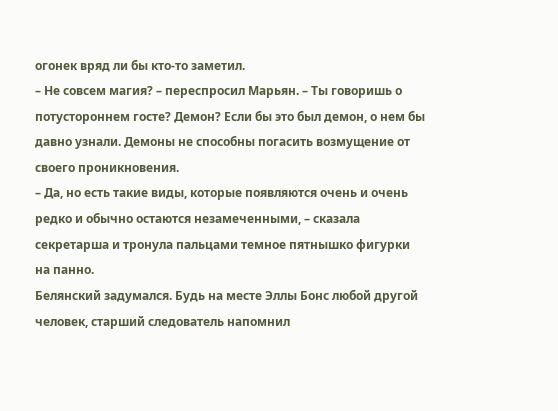огонек вряд ли бы кто-то заметил.
– Не совсем магия? – переспросил Марьян. – Ты говоришь о потустороннем госте? Демон? Если бы это был демон, о нем бы давно узнали. Демоны не способны погасить возмущение от своего проникновения.
– Да, но есть такие виды, которые появляются очень и очень редко и обычно остаются незамеченными, – сказала секретарша и тронула пальцами темное пятнышко фигурки на панно.
Белянский задумался. Будь на месте Эллы Бонс любой другой человек, старший следователь напомнил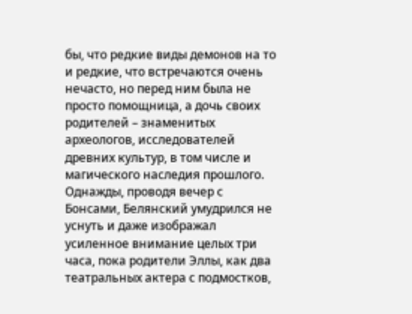бы, что редкие виды демонов на то и редкие, что встречаются очень нечасто, но перед ним была не просто помощница, а дочь своих родителей – знаменитых археологов, исследователей древних культур, в том числе и магического наследия прошлого.
Однажды, проводя вечер с Бонсами, Белянский умудрился не уснуть и даже изображал усиленное внимание целых три часа, пока родители Эллы, как два театральных актера с подмостков,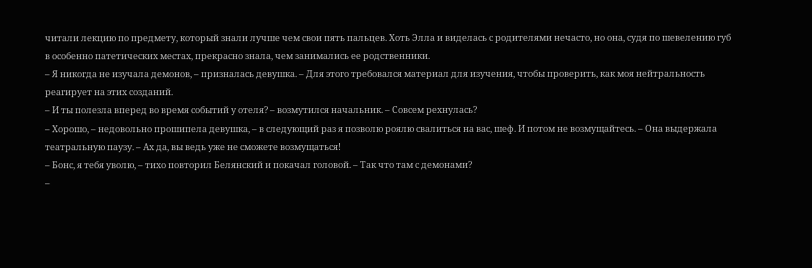читали лекцию по предмету, который знали лучше чем свои пять пальцев. Хоть Элла и виделась с родителями нечасто, но она, судя по шевелению губ в особенно патетических местах, прекрасно знала, чем занимались ее родственники.
– Я никогда не изучала демонов, – призналась девушка. – Для этого требовался материал для изучения, чтобы проверить, как моя нейтральность реагирует на этих созданий.
– И ты полезла вперед во время событий у отеля? – возмутился начальник. – Совсем рехнулась?
– Хорошо, – недовольно прошипела девушка, – в следующий раз я позволю роялю свалиться на вас, шеф. И потом не возмущайтесь. – Она выдержала театральную паузу. – Ах да, вы ведь уже не сможете возмущаться!
– Бонс, я тебя уволю, – тихо повторил Белянский и покачал головой. – Так что там с демонами?
–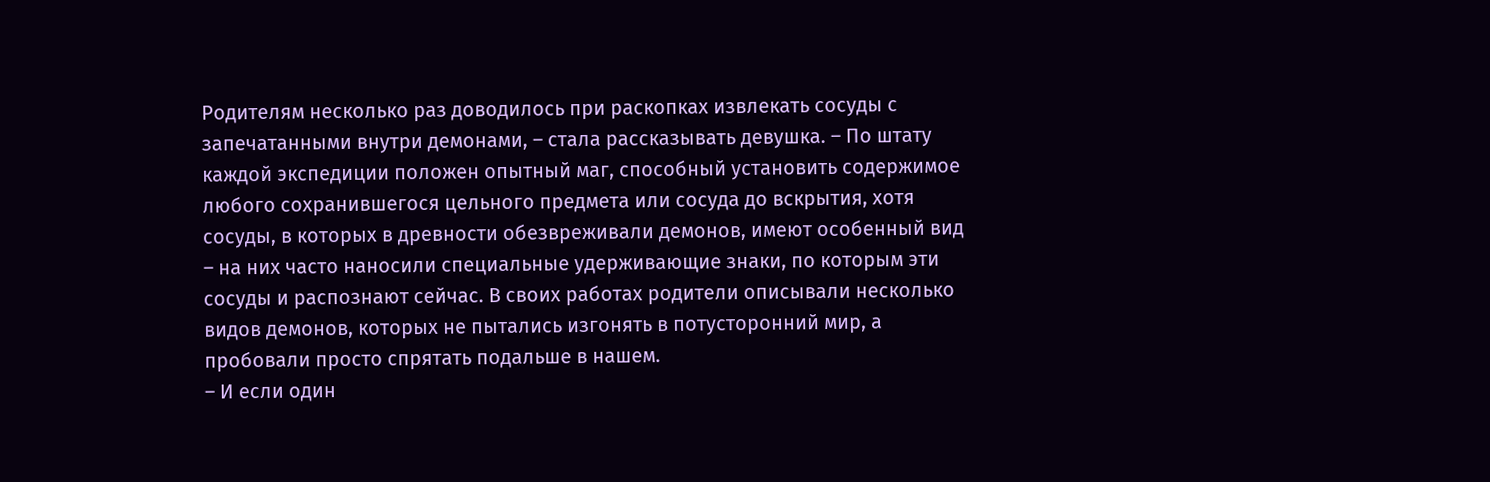Родителям несколько раз доводилось при раскопках извлекать сосуды с запечатанными внутри демонами, – стала рассказывать девушка. – По штату каждой экспедиции положен опытный маг, способный установить содержимое любого сохранившегося цельного предмета или сосуда до вскрытия, хотя сосуды, в которых в древности обезвреживали демонов, имеют особенный вид – на них часто наносили специальные удерживающие знаки, по которым эти сосуды и распознают сейчас. В своих работах родители описывали несколько видов демонов, которых не пытались изгонять в потусторонний мир, а пробовали просто спрятать подальше в нашем.
– И если один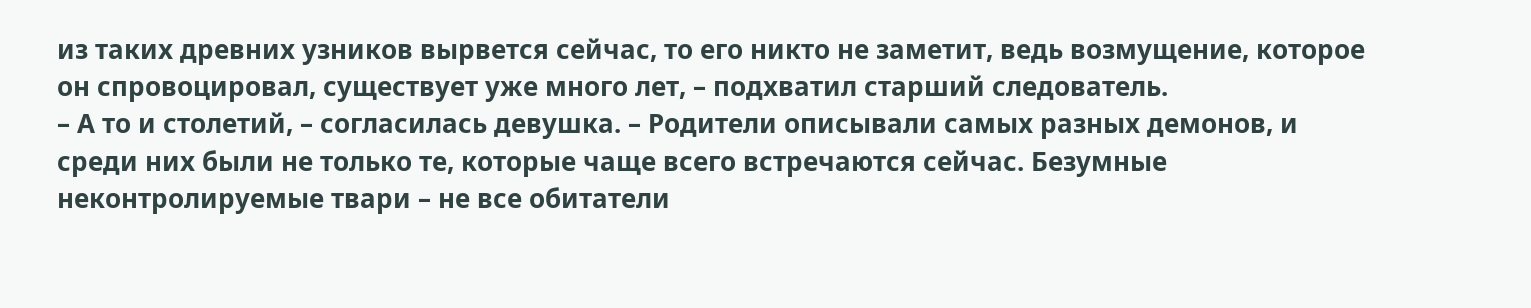из таких древних узников вырвется сейчас, то его никто не заметит, ведь возмущение, которое он спровоцировал, существует уже много лет, – подхватил старший следователь.
– А то и столетий, – согласилась девушка. – Родители описывали самых разных демонов, и среди них были не только те, которые чаще всего встречаются сейчас. Безумные неконтролируемые твари – не все обитатели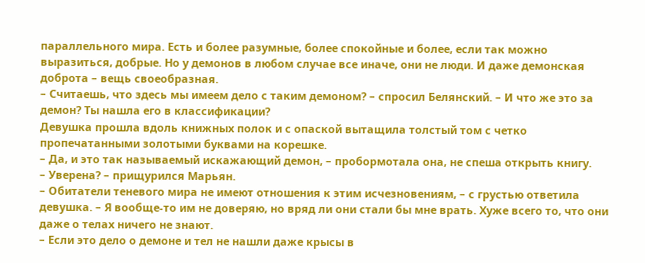параллельного мира. Есть и более разумные, более спокойные и более, если так можно выразиться, добрые. Но у демонов в любом случае все иначе, они не люди. И даже демонская доброта – вещь своеобразная.
– Считаешь, что здесь мы имеем дело с таким демоном? – спросил Белянский. – И что же это за демон? Ты нашла его в классификации?
Девушка прошла вдоль книжных полок и с опаской вытащила толстый том с четко пропечатанными золотыми буквами на корешке.
– Да, и это так называемый искажающий демон, – пробормотала она, не спеша открыть книгу.
– Уверена? – прищурился Марьян.
– Обитатели теневого мира не имеют отношения к этим исчезновениям, – с грустью ответила девушка. – Я вообще-то им не доверяю, но вряд ли они стали бы мне врать. Хуже всего то, что они даже о телах ничего не знают.
– Если это дело о демоне и тел не нашли даже крысы в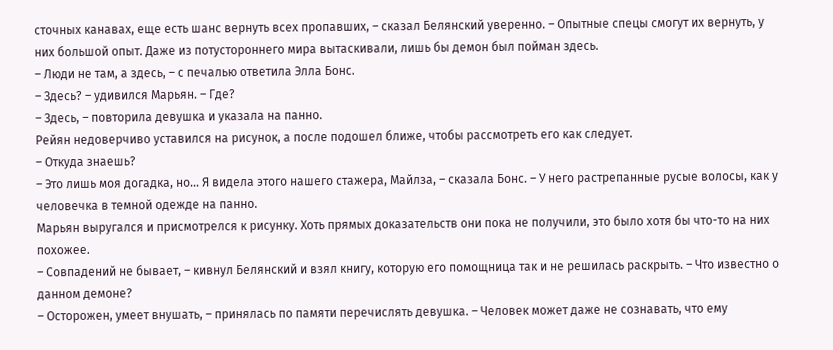сточных канавах, еще есть шанс вернуть всех пропавших, – сказал Белянский уверенно. – Опытные спецы смогут их вернуть, у них большой опыт. Даже из потустороннего мира вытаскивали, лишь бы демон был пойман здесь.
– Люди не там, а здесь, – с печалью ответила Элла Бонс.
– Здесь? – удивился Марьян. – Где?
– Здесь, – повторила девушка и указала на панно.
Рейян недоверчиво уставился на рисунок, а после подошел ближе, чтобы рассмотреть его как следует.
– Откуда знаешь?
– Это лишь моя догадка, но… Я видела этого нашего стажера, Майлза, – сказала Бонс. – У него растрепанные русые волосы, как у человечка в темной одежде на панно.
Марьян выругался и присмотрелся к рисунку. Хоть прямых доказательств они пока не получили, это было хотя бы что-то на них похожее.
– Совпадений не бывает, – кивнул Белянский и взял книгу, которую его помощница так и не решилась раскрыть. – Что известно о данном демоне?
– Осторожен, умеет внушать, – принялась по памяти перечислять девушка. – Человек может даже не сознавать, что ему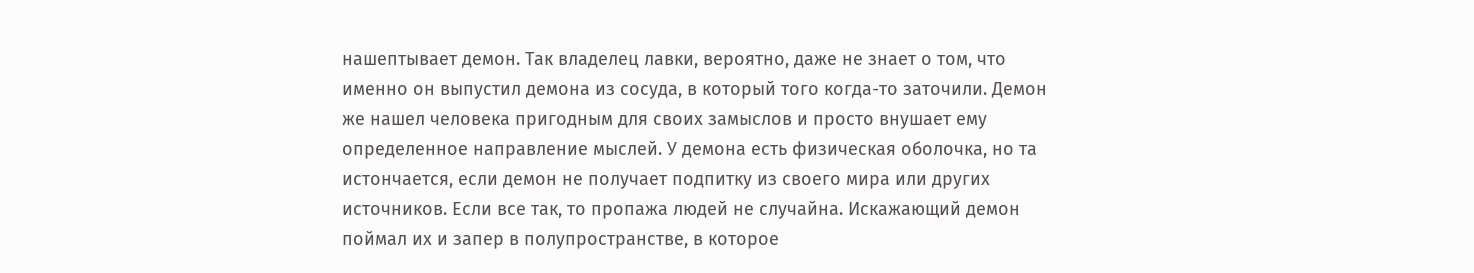нашептывает демон. Так владелец лавки, вероятно, даже не знает о том, что именно он выпустил демона из сосуда, в который того когда-то заточили. Демон же нашел человека пригодным для своих замыслов и просто внушает ему определенное направление мыслей. У демона есть физическая оболочка, но та истончается, если демон не получает подпитку из своего мира или других источников. Если все так, то пропажа людей не случайна. Искажающий демон поймал их и запер в полупространстве, в которое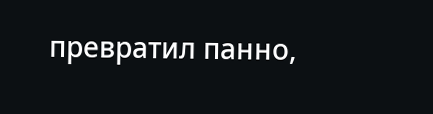превратил панно,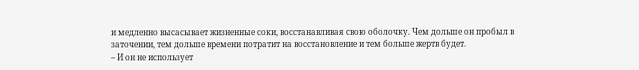и медленно высасывает жизненные соки, восстанавливая свою оболочку. Чем дольше он пробыл в заточении, тем дольше времени потратит на восстановление и тем больше жертв будет.
– И он не использует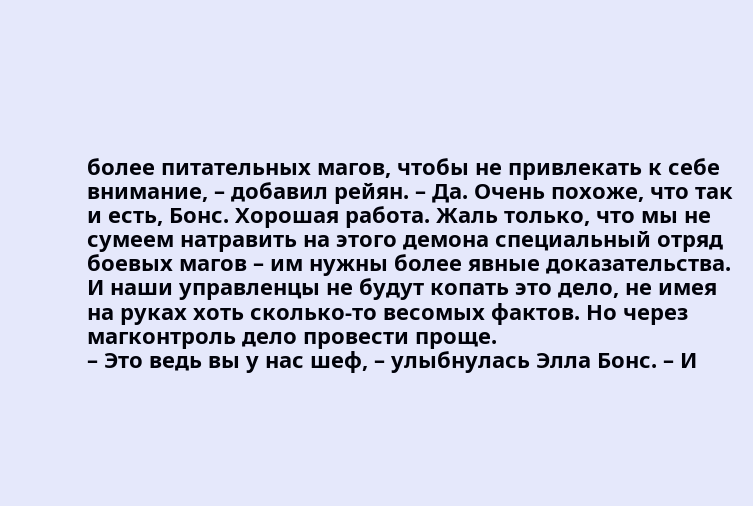более питательных магов, чтобы не привлекать к себе внимание, – добавил рейян. – Да. Очень похоже, что так и есть, Бонс. Хорошая работа. Жаль только, что мы не сумеем натравить на этого демона специальный отряд боевых магов – им нужны более явные доказательства. И наши управленцы не будут копать это дело, не имея на руках хоть сколько-то весомых фактов. Но через магконтроль дело провести проще.
– Это ведь вы у нас шеф, – улыбнулась Элла Бонс. – И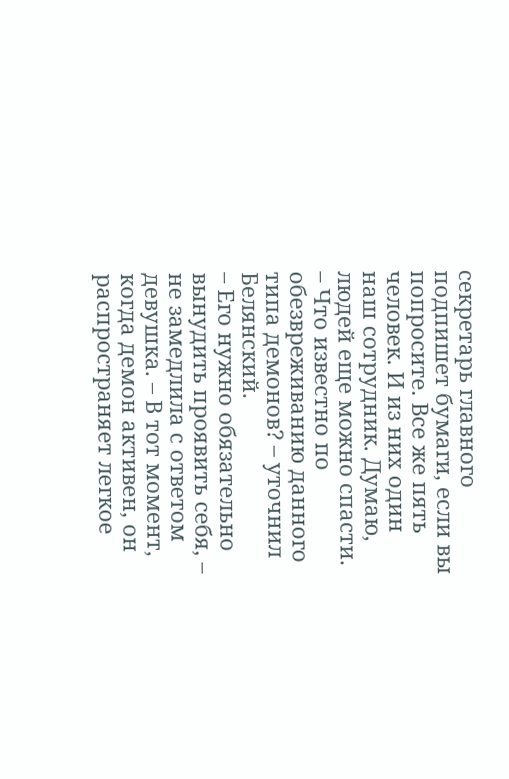секретарь главного подпишет бумаги, если вы попросите. Все же пять человек. И из них один наш сотрудник. Думаю, людей еще можно спасти.
– Что известно по обезвреживанию данного типа демонов? – уточнил Белянский.
– Его нужно обязательно вынудить проявить себя, – не замедлила с ответом девушка. – В тот момент, когда демон активен, он распространяет легкое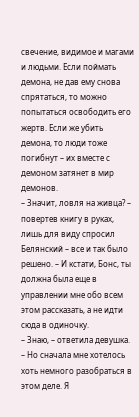свечение, видимое и магами и людьми. Если поймать демона, не дав ему снова спрятаться, то можно попытаться освободить его жертв. Если же убить демона, то люди тоже погибнут – их вместе с демоном затянет в мир демонов.
– Значит, ловля на живца? – повертев книгу в руках, лишь для виду спросил Белянский – все и так было решено. – И кстати, Бонс, ты должна была еще в управлении мне обо всем этом рассказать, а не идти сюда в одиночку.
– Знаю, – ответила девушка. – Но сначала мне хотелось хоть немного разобраться в этом деле. Я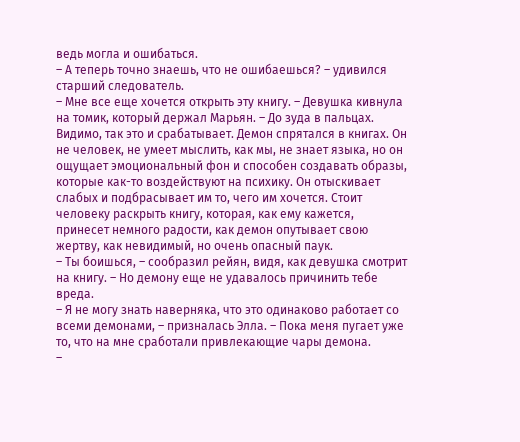ведь могла и ошибаться.
– А теперь точно знаешь, что не ошибаешься? – удивился старший следователь.
– Мне все еще хочется открыть эту книгу. – Девушка кивнула на томик, который держал Марьян. – До зуда в пальцах. Видимо, так это и срабатывает. Демон спрятался в книгах. Он не человек, не умеет мыслить, как мы, не знает языка, но он ощущает эмоциональный фон и способен создавать образы, которые как-то воздействуют на психику. Он отыскивает слабых и подбрасывает им то, чего им хочется. Стоит человеку раскрыть книгу, которая, как ему кажется, принесет немного радости, как демон опутывает свою жертву, как невидимый, но очень опасный паук.
– Ты боишься, – сообразил рейян, видя, как девушка смотрит на книгу. – Но демону еще не удавалось причинить тебе вреда.
– Я не могу знать наверняка, что это одинаково работает со всеми демонами, – призналась Элла. – Пока меня пугает уже то, что на мне сработали привлекающие чары демона.
–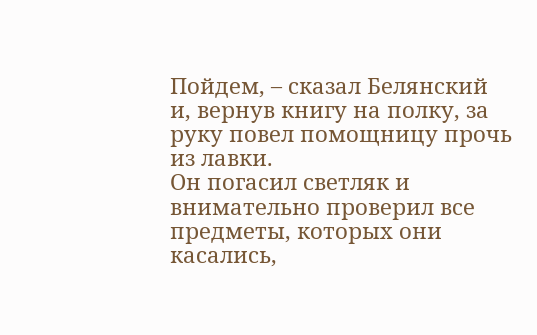Пойдем, – сказал Белянский и, вернув книгу на полку, за руку повел помощницу прочь из лавки.
Он погасил светляк и внимательно проверил все предметы, которых они касались,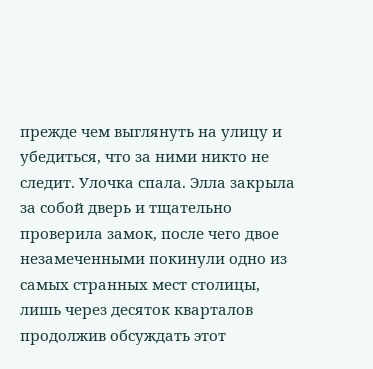прежде чем выглянуть на улицу и убедиться, что за ними никто не следит. Улочка спала. Элла закрыла за собой дверь и тщательно проверила замок, после чего двое незамеченными покинули одно из самых странных мест столицы, лишь через десяток кварталов продолжив обсуждать этот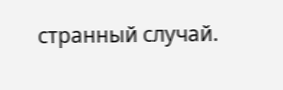странный случай.